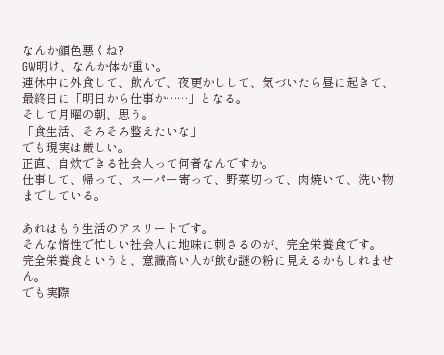なんか顔色悪くね?
GW明け、なんか体が重い。
連休中に外食して、飲んで、夜更かしして、気づいたら昼に起きて、最終日に「明日から仕事か……」となる。
そして月曜の朝、思う。
「食生活、そろそろ整えたいな」
でも現実は厳しい。
正直、自炊できる社会人って何者なんですか。
仕事して、帰って、スーパー寄って、野菜切って、肉焼いて、洗い物までしている。

あれはもう生活のアスリートです。
そんな惰性で忙しい社会人に地味に刺さるのが、完全栄養食です。
完全栄養食というと、意識高い人が飲む謎の粉に見えるかもしれません。
でも実際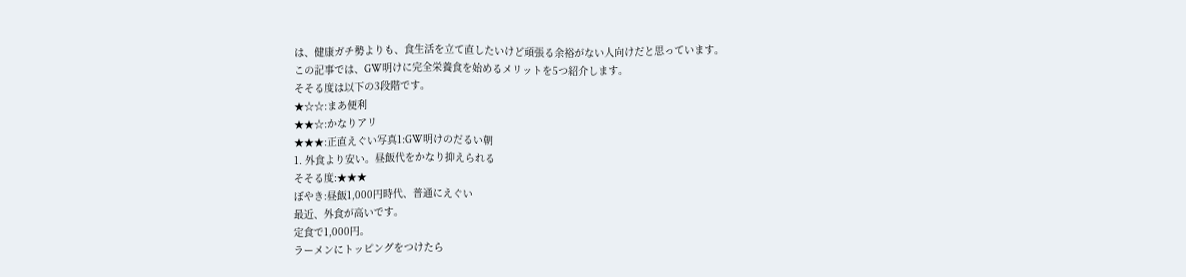は、健康ガチ勢よりも、食生活を立て直したいけど頑張る余裕がない人向けだと思っています。
この記事では、GW明けに完全栄養食を始めるメリットを5つ紹介します。
そそる度は以下の3段階です。
★☆☆:まあ便利
★★☆:かなりアリ
★★★:正直えぐい写真1:GW明けのだるい朝
1. 外食より安い。昼飯代をかなり抑えられる
そそる度:★★★
ぼやき:昼飯1,000円時代、普通にえぐい
最近、外食が高いです。
定食で1,000円。
ラーメンにトッピングをつけたら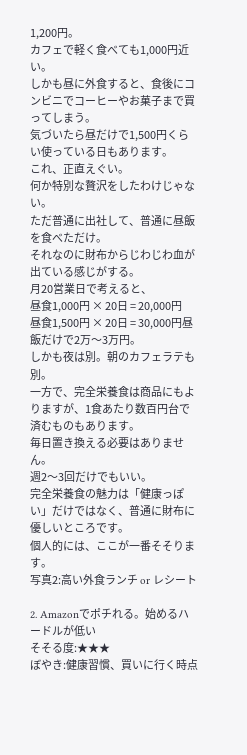1,200円。
カフェで軽く食べても1,000円近い。
しかも昼に外食すると、食後にコンビニでコーヒーやお菓子まで買ってしまう。
気づいたら昼だけで1,500円くらい使っている日もあります。
これ、正直えぐい。
何か特別な贅沢をしたわけじゃない。
ただ普通に出社して、普通に昼飯を食べただけ。
それなのに財布からじわじわ血が出ている感じがする。
月20営業日で考えると、
昼食1,000円 × 20日 = 20,000円
昼食1,500円 × 20日 = 30,000円昼飯だけで2万〜3万円。
しかも夜は別。朝のカフェラテも別。
一方で、完全栄養食は商品にもよりますが、1食あたり数百円台で済むものもあります。
毎日置き換える必要はありません。
週2〜3回だけでもいい。
完全栄養食の魅力は「健康っぽい」だけではなく、普通に財布に優しいところです。
個人的には、ここが一番そそります。
写真2:高い外食ランチ or レシート

2. Amazonでポチれる。始めるハードルが低い
そそる度:★★★
ぼやき:健康習慣、買いに行く時点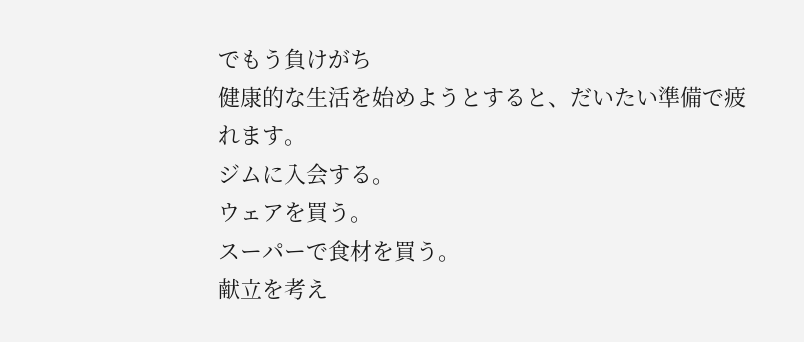でもう負けがち
健康的な生活を始めようとすると、だいたい準備で疲れます。
ジムに入会する。
ウェアを買う。
スーパーで食材を買う。
献立を考え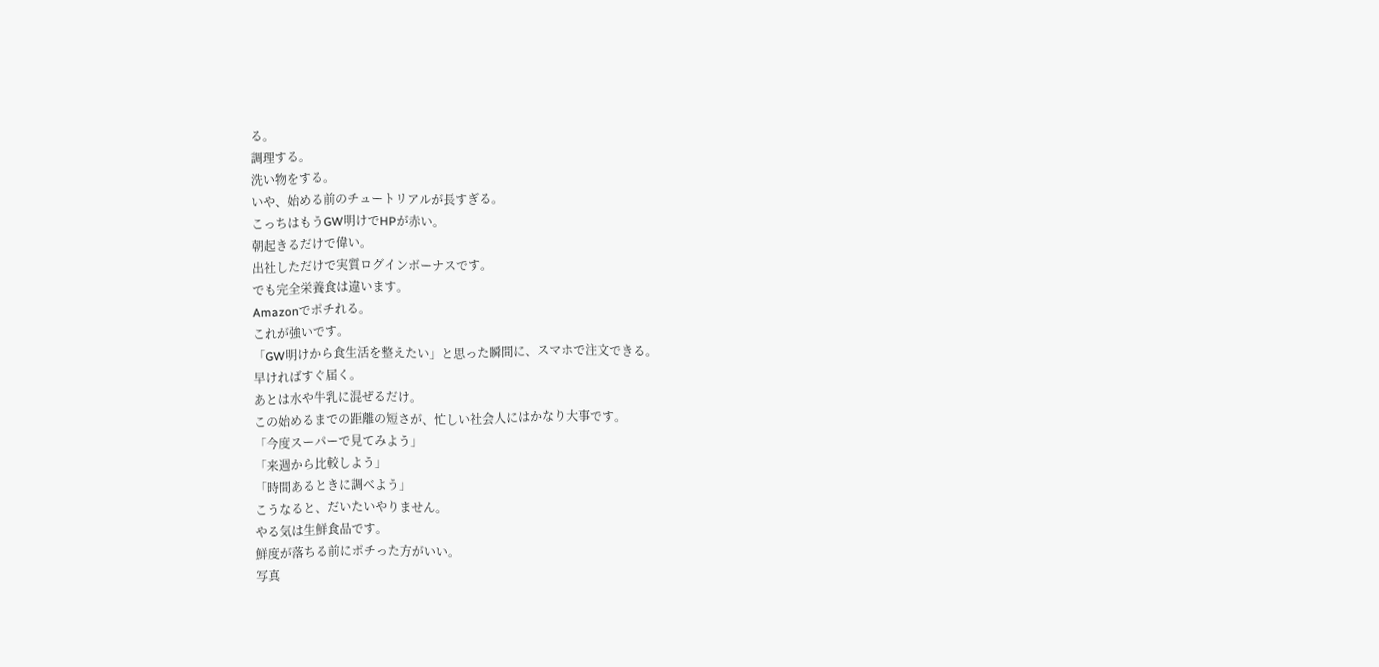る。
調理する。
洗い物をする。
いや、始める前のチュートリアルが長すぎる。
こっちはもうGW明けでHPが赤い。
朝起きるだけで偉い。
出社しただけで実質ログインボーナスです。
でも完全栄養食は違います。
Amazonでポチれる。
これが強いです。
「GW明けから食生活を整えたい」と思った瞬間に、スマホで注文できる。
早ければすぐ届く。
あとは水や牛乳に混ぜるだけ。
この始めるまでの距離の短さが、忙しい社会人にはかなり大事です。
「今度スーパーで見てみよう」
「来週から比較しよう」
「時間あるときに調べよう」
こうなると、だいたいやりません。
やる気は生鮮食品です。
鮮度が落ちる前にポチった方がいい。
写真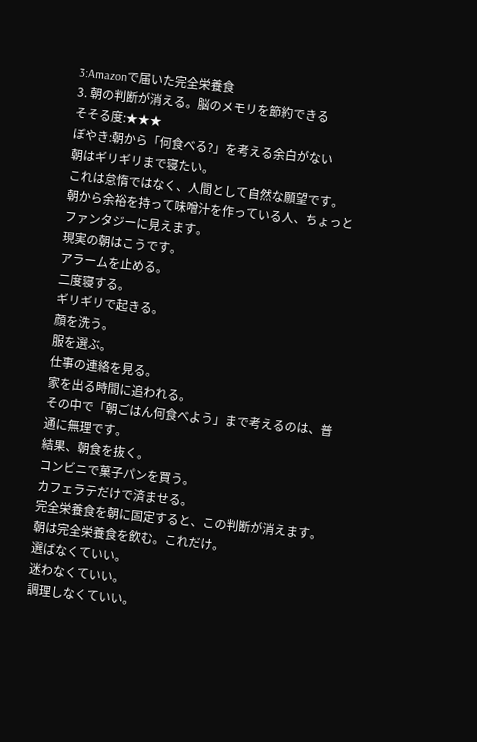3:Amazonで届いた完全栄養食
3. 朝の判断が消える。脳のメモリを節約できる
そそる度:★★★
ぼやき:朝から「何食べる?」を考える余白がない
朝はギリギリまで寝たい。
これは怠惰ではなく、人間として自然な願望です。
朝から余裕を持って味噌汁を作っている人、ちょっとファンタジーに見えます。
現実の朝はこうです。
アラームを止める。
二度寝する。
ギリギリで起きる。
顔を洗う。
服を選ぶ。
仕事の連絡を見る。
家を出る時間に追われる。
その中で「朝ごはん何食べよう」まで考えるのは、普通に無理です。
結果、朝食を抜く。
コンビニで菓子パンを買う。
カフェラテだけで済ませる。
完全栄養食を朝に固定すると、この判断が消えます。
朝は完全栄養食を飲む。これだけ。
選ばなくていい。
迷わなくていい。
調理しなくていい。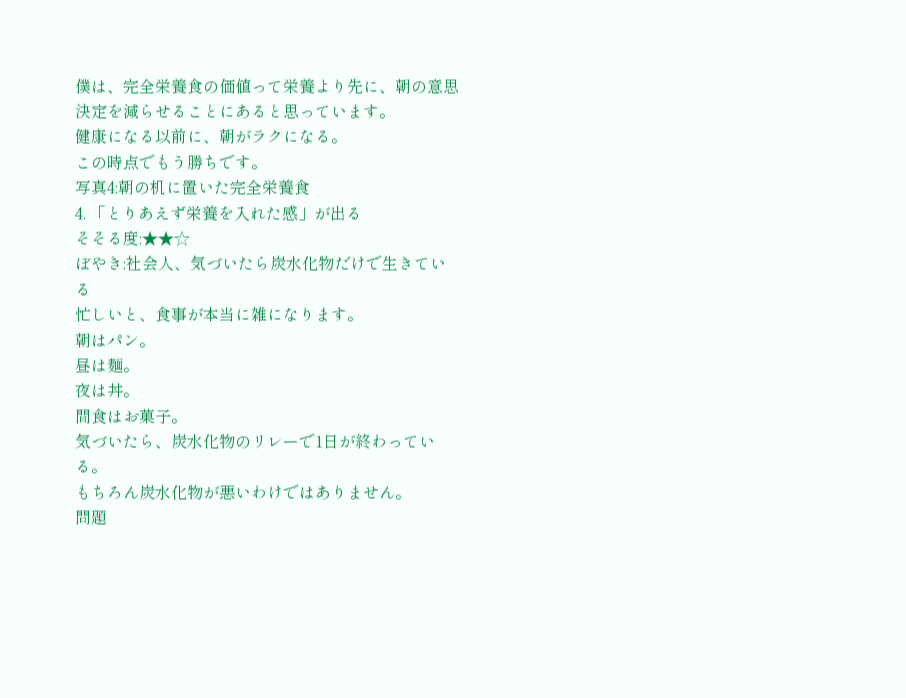僕は、完全栄養食の価値って栄養より先に、朝の意思決定を減らせることにあると思っています。
健康になる以前に、朝がラクになる。
この時点でもう勝ちです。
写真4:朝の机に置いた完全栄養食
4. 「とりあえず栄養を入れた感」が出る
そそる度:★★☆
ぼやき:社会人、気づいたら炭水化物だけで生きている
忙しいと、食事が本当に雑になります。
朝はパン。
昼は麺。
夜は丼。
間食はお菓子。
気づいたら、炭水化物のリレーで1日が終わっている。
もちろん炭水化物が悪いわけではありません。
問題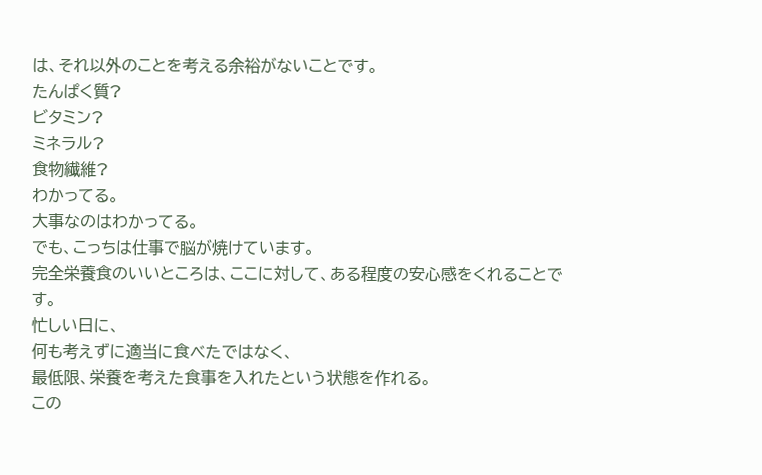は、それ以外のことを考える余裕がないことです。
たんぱく質?
ビタミン?
ミネラル?
食物繊維?
わかってる。
大事なのはわかってる。
でも、こっちは仕事で脳が焼けています。
完全栄養食のいいところは、ここに対して、ある程度の安心感をくれることです。
忙しい日に、
何も考えずに適当に食べたではなく、
最低限、栄養を考えた食事を入れたという状態を作れる。
この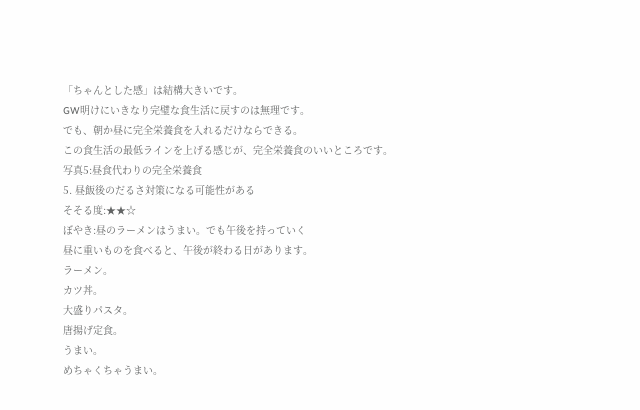「ちゃんとした感」は結構大きいです。
GW明けにいきなり完璧な食生活に戻すのは無理です。
でも、朝か昼に完全栄養食を入れるだけならできる。
この食生活の最低ラインを上げる感じが、完全栄養食のいいところです。
写真5:昼食代わりの完全栄養食
5. 昼飯後のだるさ対策になる可能性がある
そそる度:★★☆
ぼやき:昼のラーメンはうまい。でも午後を持っていく
昼に重いものを食べると、午後が終わる日があります。
ラーメン。
カツ丼。
大盛りパスタ。
唐揚げ定食。
うまい。
めちゃくちゃうまい。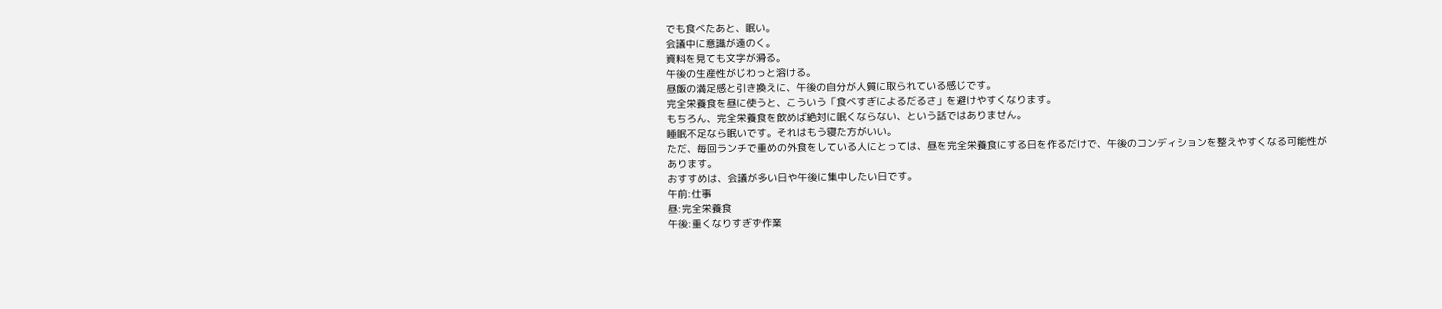でも食べたあと、眠い。
会議中に意識が遠のく。
資料を見ても文字が滑る。
午後の生産性がじわっと溶ける。
昼飯の満足感と引き換えに、午後の自分が人質に取られている感じです。
完全栄養食を昼に使うと、こういう「食べすぎによるだるさ」を避けやすくなります。
もちろん、完全栄養食を飲めば絶対に眠くならない、という話ではありません。
睡眠不足なら眠いです。それはもう寝た方がいい。
ただ、毎回ランチで重めの外食をしている人にとっては、昼を完全栄養食にする日を作るだけで、午後のコンディションを整えやすくなる可能性があります。
おすすめは、会議が多い日や午後に集中したい日です。
午前:仕事
昼:完全栄養食
午後:重くなりすぎず作業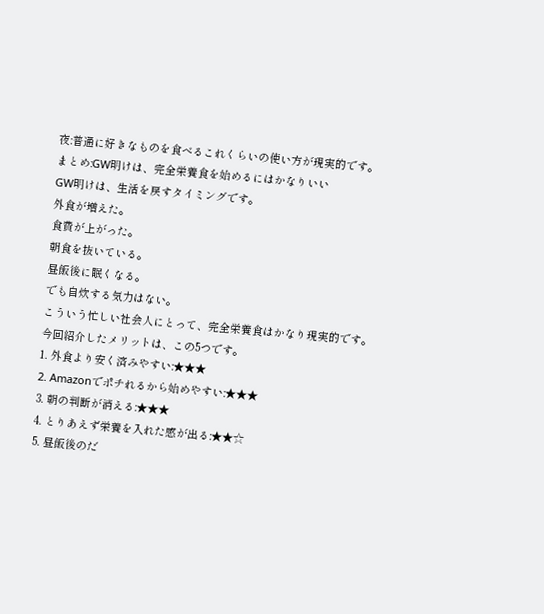夜:普通に好きなものを食べるこれくらいの使い方が現実的です。
まとめ:GW明けは、完全栄養食を始めるにはかなりいい
GW明けは、生活を戻すタイミングです。
外食が増えた。
食費が上がった。
朝食を抜いている。
昼飯後に眠くなる。
でも自炊する気力はない。
こういう忙しい社会人にとって、完全栄養食はかなり現実的です。
今回紹介したメリットは、この5つです。
1. 外食より安く済みやすい:★★★
2. Amazonでポチれるから始めやすい:★★★
3. 朝の判断が消える:★★★
4. とりあえず栄養を入れた感が出る:★★☆
5. 昼飯後のだ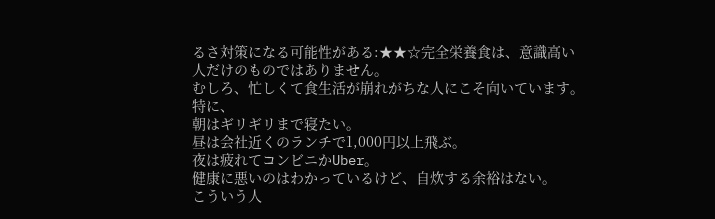るさ対策になる可能性がある:★★☆完全栄養食は、意識高い人だけのものではありません。
むしろ、忙しくて食生活が崩れがちな人にこそ向いています。
特に、
朝はギリギリまで寝たい。
昼は会社近くのランチで1,000円以上飛ぶ。
夜は疲れてコンビニかUber。
健康に悪いのはわかっているけど、自炊する余裕はない。
こういう人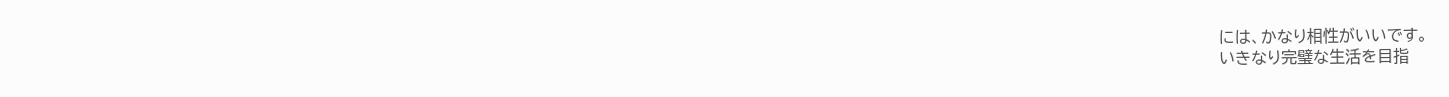には、かなり相性がいいです。
いきなり完璧な生活を目指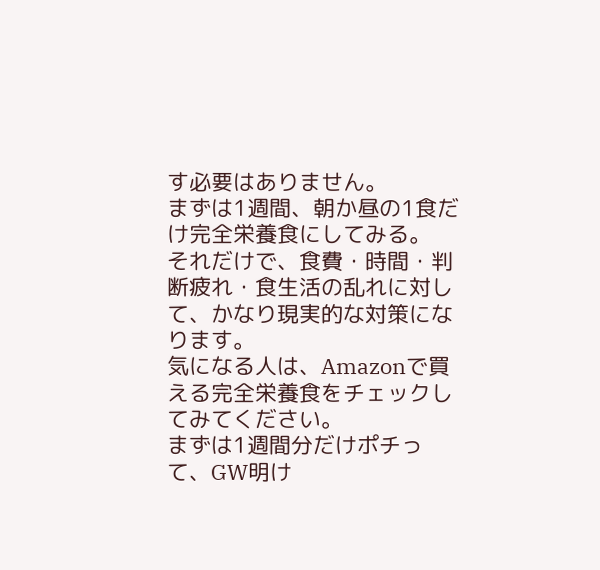す必要はありません。
まずは1週間、朝か昼の1食だけ完全栄養食にしてみる。
それだけで、食費・時間・判断疲れ・食生活の乱れに対して、かなり現実的な対策になります。
気になる人は、Amazonで買える完全栄養食をチェックしてみてください。
まずは1週間分だけポチって、GW明け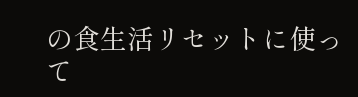の食生活リセットに使って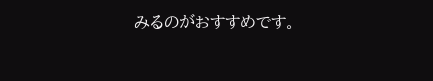みるのがおすすめです。